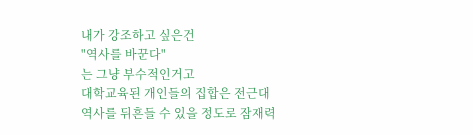내가 강조하고 싶은건
"역사를 바꾼다"
는 그냥 부수적인거고
대학교육된 개인들의 집합은 전근대 역사를 뒤흔들 수 있을 정도로 잠재력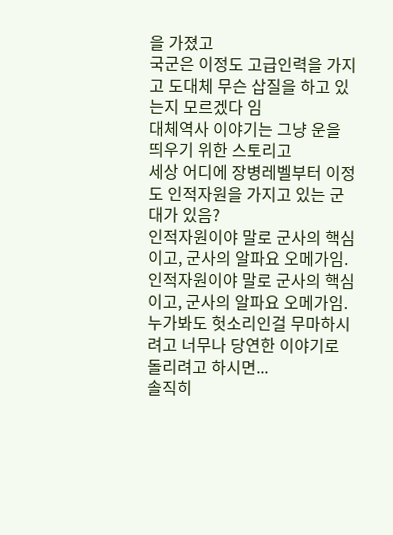을 가졌고
국군은 이정도 고급인력을 가지고 도대체 무슨 삽질을 하고 있는지 모르겠다 임
대체역사 이야기는 그냥 운을 띄우기 위한 스토리고
세상 어디에 장병레벨부터 이정도 인적자원을 가지고 있는 군대가 있음?
인적자원이야 말로 군사의 핵심이고, 군사의 알파요 오메가임.
인적자원이야 말로 군사의 핵심이고, 군사의 알파요 오메가임.
누가봐도 헛소리인걸 무마하시려고 너무나 당연한 이야기로 돌리려고 하시면...
솔직히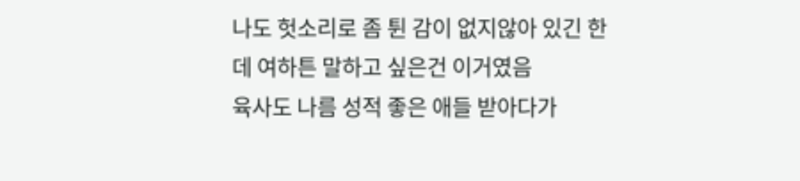나도 헛소리로 좀 튄 감이 없지않아 있긴 한데 여하튼 말하고 싶은건 이거였음
육사도 나름 성적 좋은 애들 받아다가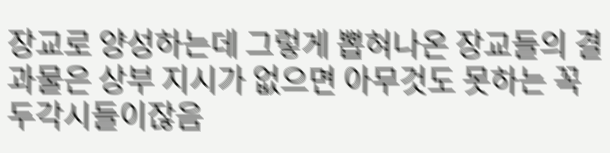장교로 양성하는데 그렇게 뽑혀나온 장교들의 결과물은 상부 지시가 없으면 아무것도 못하는 꼭두각시들이잖음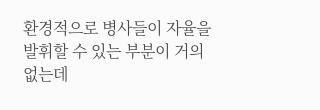환경적으로 병사들이 자율을 발휘할 수 있는 부분이 거의 없는데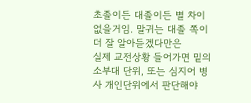초졸이든 대졸이든 별 차이 없을거임. 말귀는 대졸 쪽이 더 잘 알아듣겠다만은
실제 교전상황 들어가면 밑의 소부대 단위, 또는 심지어 병사 개인단위에서 판단해야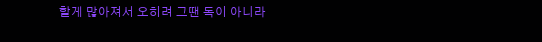할게 많아져서 오히려 그땐 독이 아니라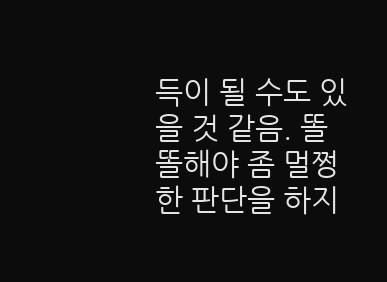득이 될 수도 있을 것 같음. 똘똘해야 좀 멀쩡한 판단을 하지